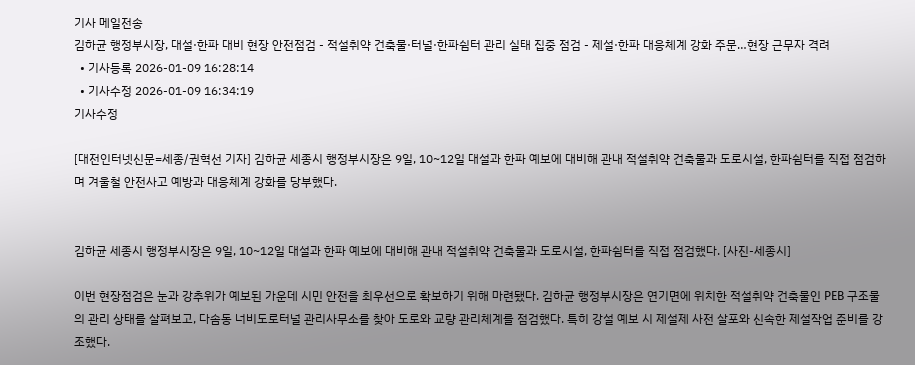기사 메일전송
김하균 행정부시장, 대설·한파 대비 현장 안전점검 - 적설취약 건축물·터널·한파쉼터 관리 실태 집중 점검 - 제설·한파 대응체계 강화 주문…현장 근무자 격려
  • 기사등록 2026-01-09 16:28:14
  • 기사수정 2026-01-09 16:34:19
기사수정

[대전인터넷신문=세종/권혁선 기자] 김하균 세종시 행정부시장은 9일, 10~12일 대설과 한파 예보에 대비해 관내 적설취약 건축물과 도로시설, 한파쉼터를 직접 점검하며 겨울철 안전사고 예방과 대응체계 강화를 당부했다.


김하균 세종시 행정부시장은 9일, 10~12일 대설과 한파 예보에 대비해 관내 적설취약 건축물과 도로시설, 한파쉼터를 직접 점검했다. [사진-세종시]

이번 현장점검은 눈과 강추위가 예보된 가운데 시민 안전을 최우선으로 확보하기 위해 마련됐다. 김하균 행정부시장은 연기면에 위치한 적설취약 건축물인 PEB 구조물의 관리 상태를 살펴보고, 다솜동 너비도로터널 관리사무소를 찾아 도로와 교량 관리체계를 점검했다. 특히 강설 예보 시 제설제 사전 살포와 신속한 제설작업 준비를 강조했다.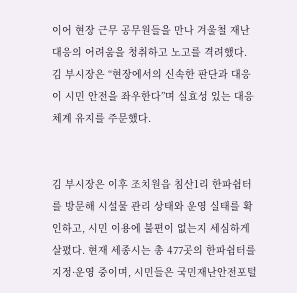이어 현장 근무 공무원들을 만나 겨울철 재난 대응의 어려움을 청취하고 노고를 격려했다. 김 부시장은 “현장에서의 신속한 판단과 대응이 시민 안전을 좌우한다”며 실효성 있는 대응체계 유지를 주문했다.


김 부시장은 이후 조치원읍 침산1리 한파쉼터를 방문해 시설물 관리 상태와 운영 실태를 확인하고, 시민 이용에 불편이 없는지 세심하게 살폈다. 현재 세종시는 총 477곳의 한파쉼터를 지정·운영 중이며, 시민들은 국민재난안전포털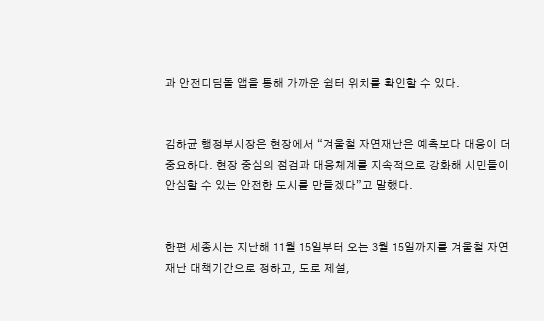과 안전디딤돌 앱을 통해 가까운 쉼터 위치를 확인할 수 있다.


김하균 행정부시장은 현장에서 “겨울철 자연재난은 예측보다 대응이 더 중요하다. 현장 중심의 점검과 대응체계를 지속적으로 강화해 시민들이 안심할 수 있는 안전한 도시를 만들겠다”고 말했다.


한편 세종시는 지난해 11월 15일부터 오는 3월 15일까지를 겨울철 자연재난 대책기간으로 정하고, 도로 제설,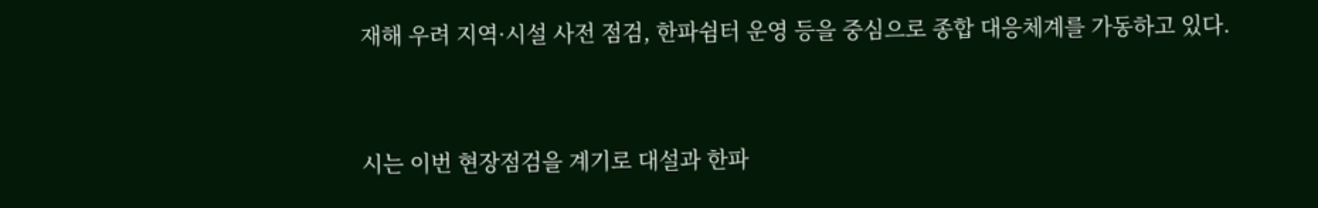재해 우려 지역·시설 사전 점검, 한파쉼터 운영 등을 중심으로 종합 대응체계를 가동하고 있다.


시는 이번 현장점검을 계기로 대설과 한파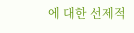에 대한 선제적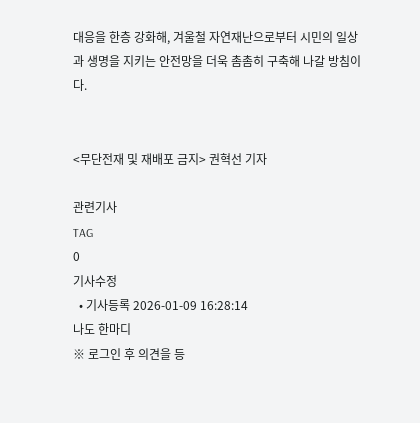대응을 한층 강화해, 겨울철 자연재난으로부터 시민의 일상과 생명을 지키는 안전망을 더욱 촘촘히 구축해 나갈 방침이다.


<무단전재 및 재배포 금지> 권혁선 기자

관련기사
TAG
0
기사수정
  • 기사등록 2026-01-09 16:28:14
나도 한마디
※ 로그인 후 의견을 등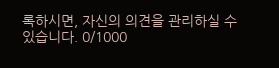록하시면, 자신의 의견을 관리하실 수 있습니다. 0/1000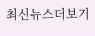최신뉴스더보기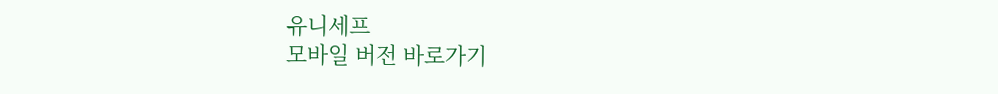유니세프
모바일 버전 바로가기